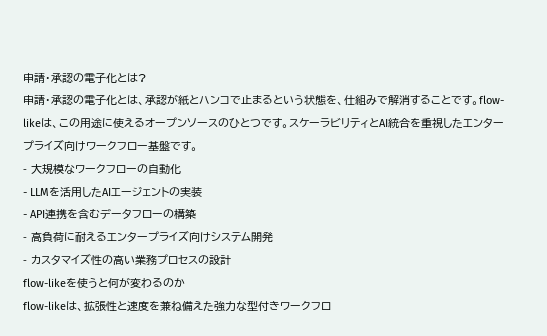申請・承認の電子化とは?
申請・承認の電子化とは、承認が紙とハンコで止まるという状態を、仕組みで解消することです。flow-likeは、この用途に使えるオープンソースのひとつです。スケーラビリティとAI統合を重視したエンタープライズ向けワークフロー基盤です。
- 大規模なワークフローの自動化
- LLMを活用したAIエージェントの実装
- API連携を含むデータフローの構築
- 高負荷に耐えるエンタープライズ向けシステム開発
- カスタマイズ性の高い業務プロセスの設計
flow-likeを使うと何が変わるのか
flow-likeは、拡張性と速度を兼ね備えた強力な型付きワークフロ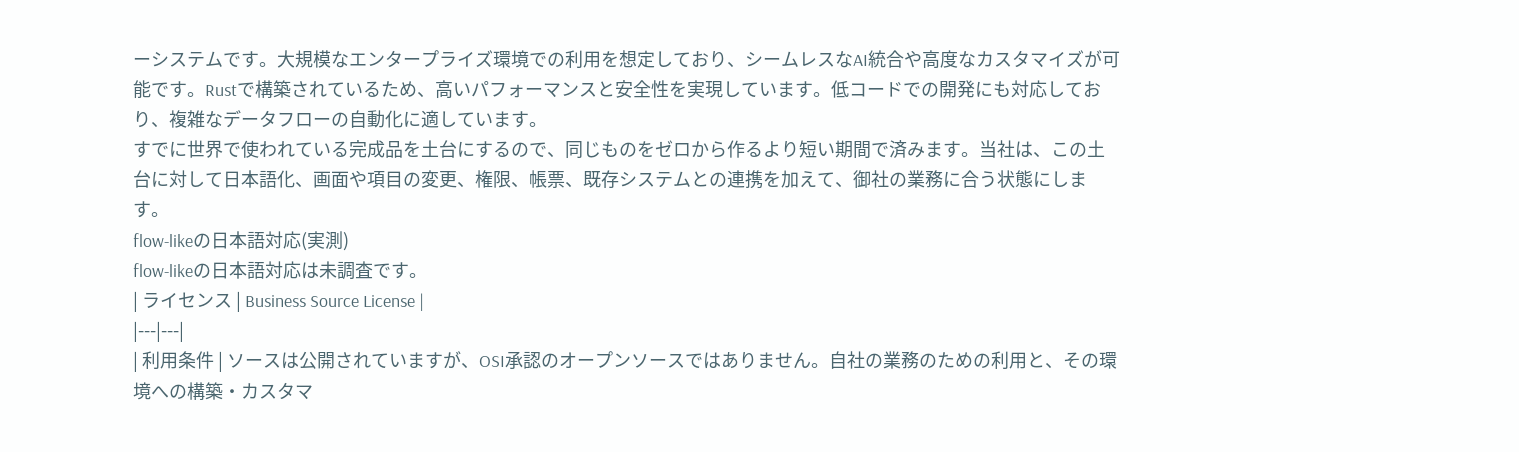ーシステムです。大規模なエンタープライズ環境での利用を想定しており、シームレスなAI統合や高度なカスタマイズが可能です。Rustで構築されているため、高いパフォーマンスと安全性を実現しています。低コードでの開発にも対応しており、複雑なデータフローの自動化に適しています。
すでに世界で使われている完成品を土台にするので、同じものをゼロから作るより短い期間で済みます。当社は、この土台に対して日本語化、画面や項目の変更、権限、帳票、既存システムとの連携を加えて、御社の業務に合う状態にします。
flow-likeの日本語対応(実測)
flow-likeの日本語対応は未調査です。
| ライセンス | Business Source License |
|---|---|
| 利用条件 | ソースは公開されていますが、OSI承認のオープンソースではありません。自社の業務のための利用と、その環境への構築・カスタマ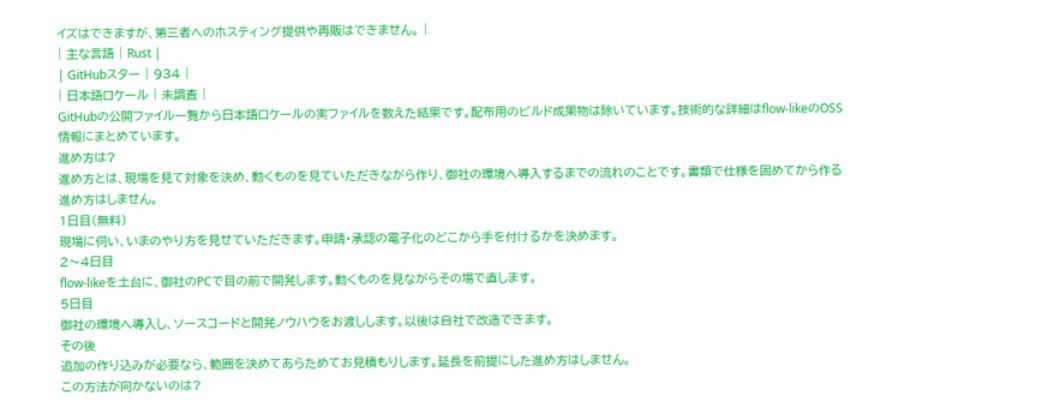イズはできますが、第三者へのホスティング提供や再販はできません。 |
| 主な言語 | Rust |
| GitHubスター | 934 |
| 日本語ロケール | 未調査 |
GitHubの公開ファイル一覧から日本語ロケールの実ファイルを数えた結果です。配布用のビルド成果物は除いています。技術的な詳細はflow-likeのOSS情報にまとめています。
進め方は?
進め方とは、現場を見て対象を決め、動くものを見ていただきながら作り、御社の環境へ導入するまでの流れのことです。書類で仕様を固めてから作る進め方はしません。
1日目(無料)
現場に伺い、いまのやり方を見せていただきます。申請・承認の電子化のどこから手を付けるかを決めます。
2〜4日目
flow-likeを土台に、御社のPCで目の前で開発します。動くものを見ながらその場で直します。
5日目
御社の環境へ導入し、ソースコードと開発ノウハウをお渡しします。以後は自社で改造できます。
その後
追加の作り込みが必要なら、範囲を決めてあらためてお見積もりします。延長を前提にした進め方はしません。
この方法が向かないのは?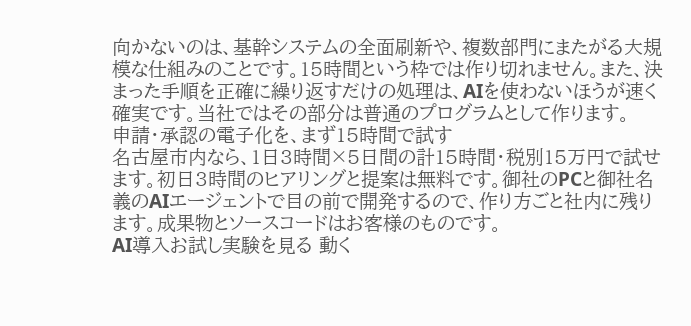向かないのは、基幹システムの全面刷新や、複数部門にまたがる大規模な仕組みのことです。15時間という枠では作り切れません。また、決まった手順を正確に繰り返すだけの処理は、AIを使わないほうが速く確実です。当社ではその部分は普通のプログラムとして作ります。
申請・承認の電子化を、まず15時間で試す
名古屋市内なら、1日3時間×5日間の計15時間・税別15万円で試せます。初日3時間のヒアリングと提案は無料です。御社のPCと御社名義のAIエージェントで目の前で開発するので、作り方ごと社内に残ります。成果物とソースコードはお客様のものです。
AI導入お試し実験を見る 動く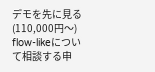デモを先に見る(110,000円〜) flow-likeについて相談する申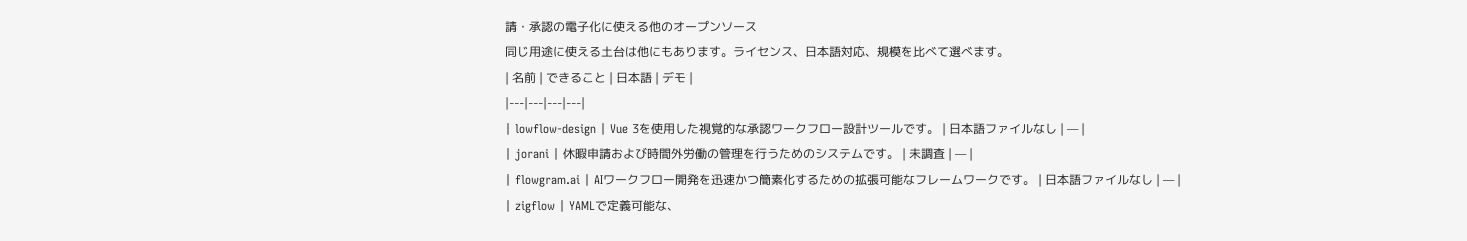請・承認の電子化に使える他のオープンソース
同じ用途に使える土台は他にもあります。ライセンス、日本語対応、規模を比べて選べます。
| 名前 | できること | 日本語 | デモ |
|---|---|---|---|
| lowflow-design | Vue 3を使用した視覚的な承認ワークフロー設計ツールです。 | 日本語ファイルなし | — |
| jorani | 休暇申請および時間外労働の管理を行うためのシステムです。 | 未調査 | — |
| flowgram.ai | AIワークフロー開発を迅速かつ簡素化するための拡張可能なフレームワークです。 | 日本語ファイルなし | — |
| zigflow | YAMLで定義可能な、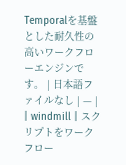Temporalを基盤とした耐久性の高いワークフローエンジンです。 | 日本語ファイルなし | — |
| windmill | スクリプトをワークフロー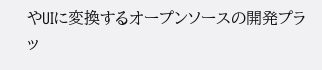やUIに変換するオープンソースの開発プラッ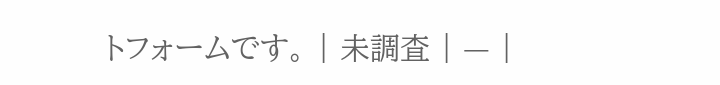トフォームです。 | 未調査 | — |